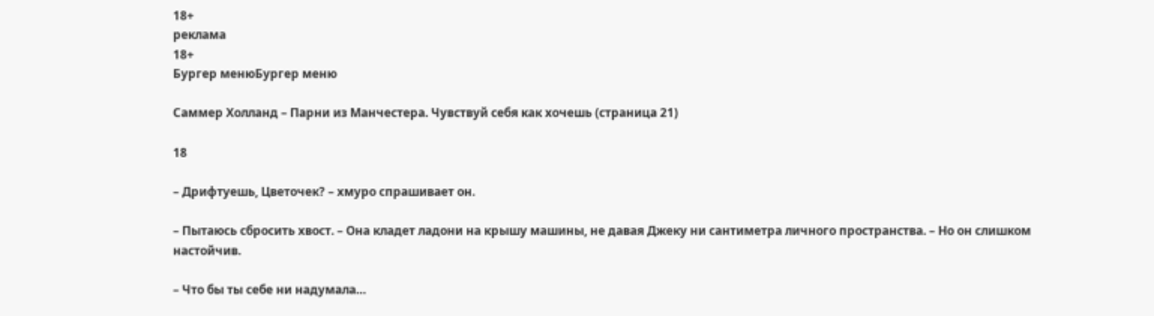18+
реклама
18+
Бургер менюБургер меню

Саммер Холланд – Парни из Манчестера. Чувствуй себя как хочешь (страница 21)

18

– Дрифтуешь, Цветочек? – хмуро спрашивает он.

– Пытаюсь сбросить хвост. – Она кладет ладони на крышу машины, не давая Джеку ни сантиметра личного пространства. – Но он слишком настойчив.

– Что бы ты себе ни надумала…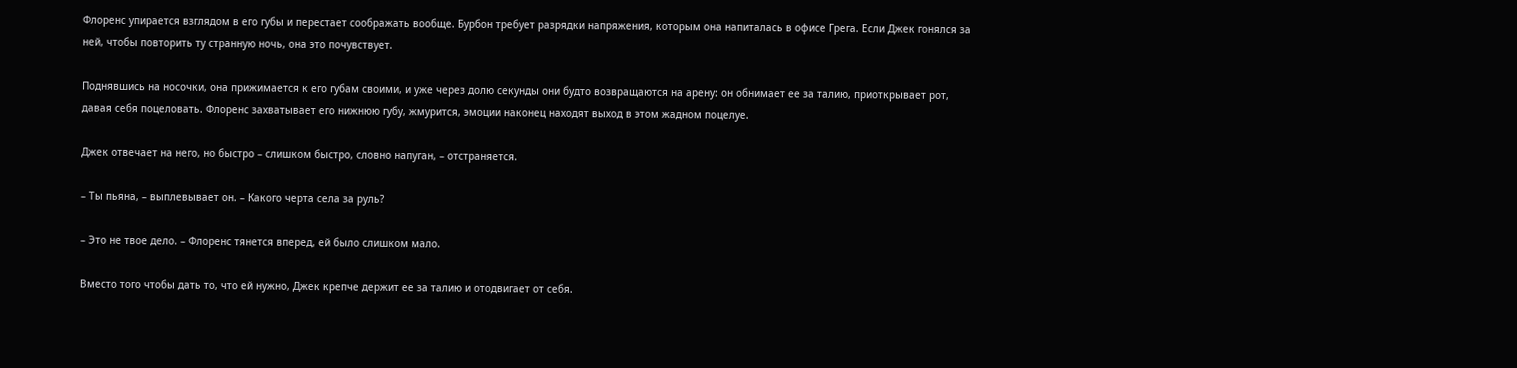Флоренс упирается взглядом в его губы и перестает соображать вообще. Бурбон требует разрядки напряжения, которым она напиталась в офисе Грега. Если Джек гонялся за ней, чтобы повторить ту странную ночь, она это почувствует.

Поднявшись на носочки, она прижимается к его губам своими, и уже через долю секунды они будто возвращаются на арену: он обнимает ее за талию, приоткрывает рот, давая себя поцеловать. Флоренс захватывает его нижнюю губу, жмурится, эмоции наконец находят выход в этом жадном поцелуе.

Джек отвечает на него, но быстро – слишком быстро, словно напуган, – отстраняется.

– Ты пьяна, – выплевывает он. – Какого черта села за руль?

– Это не твое дело. – Флоренс тянется вперед, ей было слишком мало.

Вместо того чтобы дать то, что ей нужно, Джек крепче держит ее за талию и отодвигает от себя.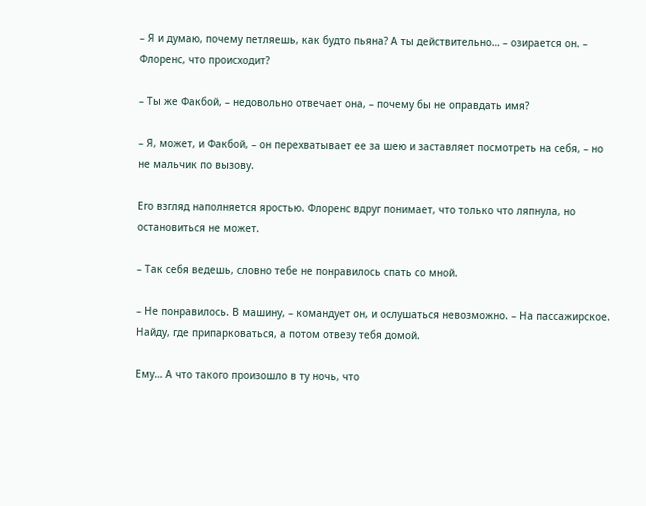– Я и думаю, почему петляешь, как будто пьяна? А ты действительно… – озирается он. – Флоренс, что происходит?

– Ты же Факбой, – недовольно отвечает она, – почему бы не оправдать имя?

– Я, может, и Факбой, – он перехватывает ее за шею и заставляет посмотреть на себя, – но не мальчик по вызову.

Его взгляд наполняется яростью. Флоренс вдруг понимает, что только что ляпнула, но остановиться не может.

– Так себя ведешь, словно тебе не понравилось спать со мной.

– Не понравилось. В машину, – командует он, и ослушаться невозможно. – На пассажирское. Найду, где припарковаться, а потом отвезу тебя домой.

Ему… А что такого произошло в ту ночь, что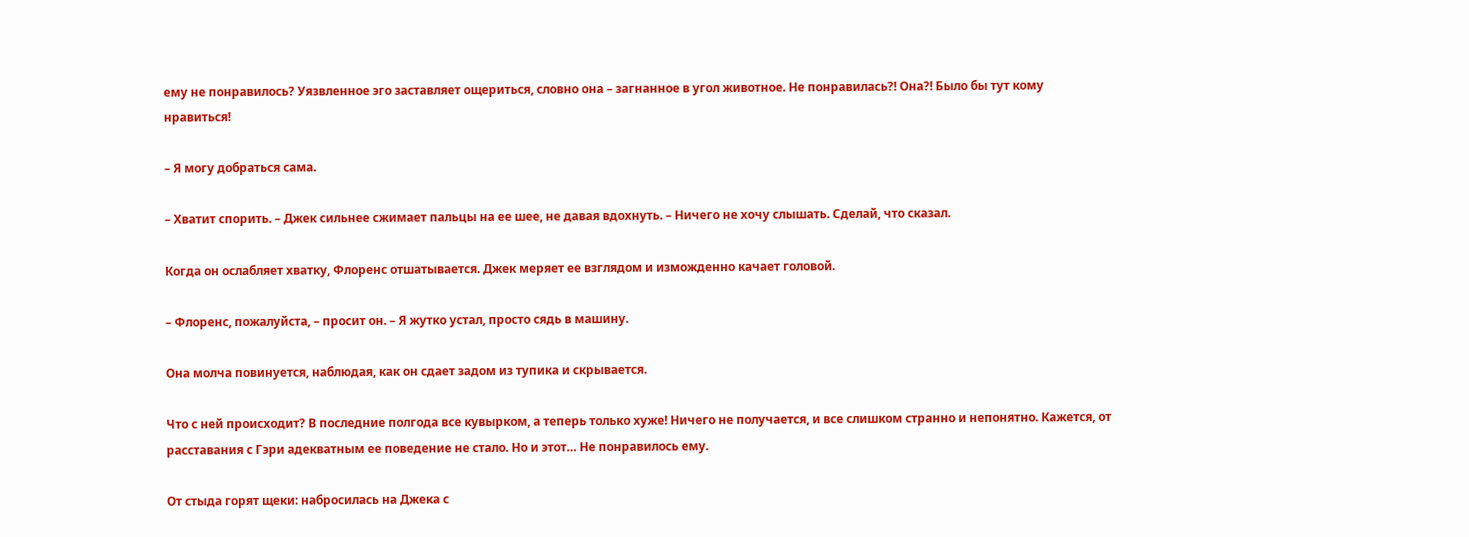ему не понравилось? Уязвленное эго заставляет ощериться, словно она – загнанное в угол животное. Не понравилась?! Она?! Было бы тут кому нравиться!

– Я могу добраться сама.

– Хватит спорить. – Джек сильнее сжимает пальцы на ее шее, не давая вдохнуть. – Ничего не хочу слышать. Сделай, что сказал.

Когда он ослабляет хватку, Флоренс отшатывается. Джек меряет ее взглядом и изможденно качает головой.

– Флоренс, пожалуйста, – просит он. – Я жутко устал, просто сядь в машину.

Она молча повинуется, наблюдая, как он сдает задом из тупика и скрывается.

Что с ней происходит? В последние полгода все кувырком, а теперь только хуже! Ничего не получается, и все слишком странно и непонятно. Кажется, от расставания с Гэри адекватным ее поведение не стало. Но и этот… Не понравилось ему.

От стыда горят щеки: набросилась на Джека с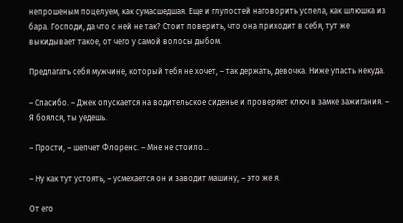непрошеным поцелуем, как сумасшедшая. Еще и глупостей наговорить успела, как шлюшка из бара. Господи, да что с ней не так? Стоит поверить, что она приходит в себя, тут же выкидывает такое, от чего у самой волосы дыбом.

Предлагать себя мужчине, который тебя не хочет, – так держать, девочка. Ниже упасть некуда.

– Спасибо. – Джек опускается на водительское сиденье и проверяет ключ в замке зажигания. – Я боялся, ты уедешь.

– Прости, – шепчет Флоренс. – Мне не стоило…

– Ну как тут устоять, – усмехается он и заводит машину, – это же я.

От его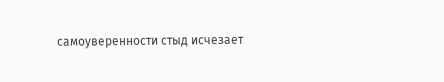самоуверенности стыд исчезает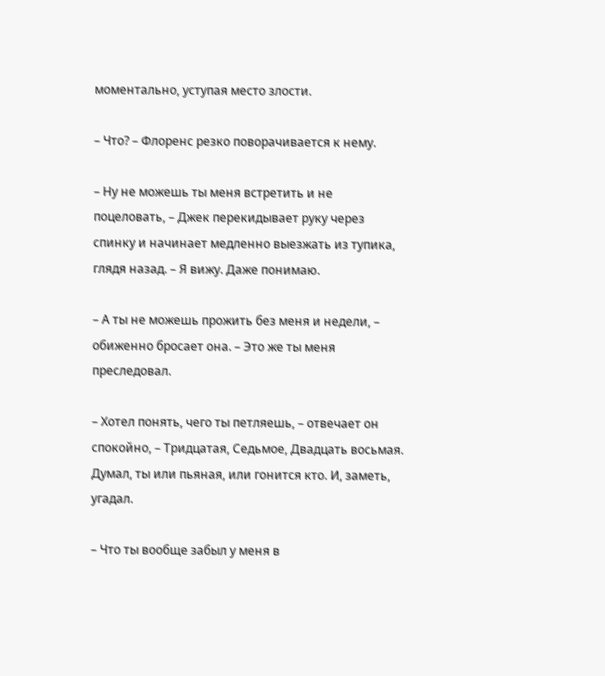моментально, уступая место злости.

– Что? – Флоренс резко поворачивается к нему.

– Ну не можешь ты меня встретить и не поцеловать, – Джек перекидывает руку через спинку и начинает медленно выезжать из тупика, глядя назад. – Я вижу. Даже понимаю.

– А ты не можешь прожить без меня и недели, – обиженно бросает она. – Это же ты меня преследовал.

– Хотел понять, чего ты петляешь, – отвечает он спокойно, – Тридцатая, Седьмое, Двадцать восьмая. Думал, ты или пьяная, или гонится кто. И, заметь, угадал.

– Что ты вообще забыл у меня в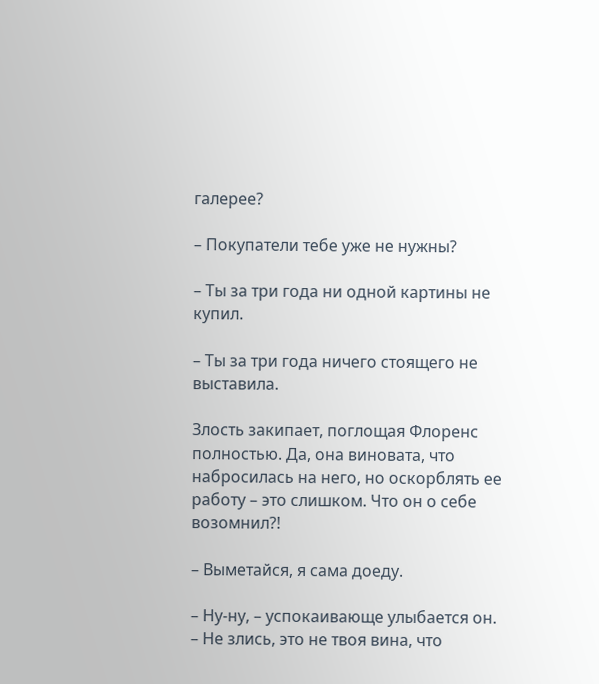галерее?

– Покупатели тебе уже не нужны?

– Ты за три года ни одной картины не купил.

– Ты за три года ничего стоящего не выставила.

Злость закипает, поглощая Флоренс полностью. Да, она виновата, что набросилась на него, но оскорблять ее работу – это слишком. Что он о себе возомнил?!

– Выметайся, я сама доеду.

– Ну-ну, – успокаивающе улыбается он. – Не злись, это не твоя вина, что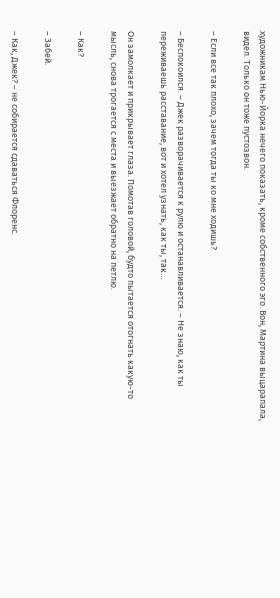художникам Нью-Йорка нечего показать, кроме собственного эго. Вон, Мартина выцарапала, видел. Только он тоже пустозвон.

– Если все так плохо, зачем тогда ты ко мне ходишь?

– Беспокоился. – Джек разворачивается к рулю и останавливается. – Не знаю, как ты переживаешь расставание, вот и хотел узнать, как ты, так…

Он замолкает и прикрывает глаза. Помотав головой, будто пытается отогнать какую-то мысль, снова трогается с места и выезжает обратно на петлю.

– Как?

– Забей.

– Как, Джек? – не собирается сдаваться Флоренс.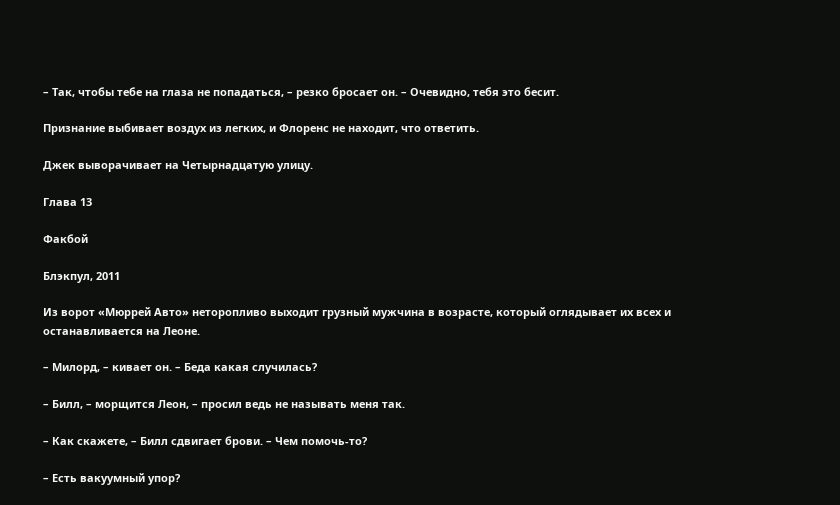– Так, чтобы тебе на глаза не попадаться, – резко бросает он. – Очевидно, тебя это бесит.

Признание выбивает воздух из легких, и Флоренс не находит, что ответить.

Джек выворачивает на Четырнадцатую улицу.

Глава 13

Факбой

Блэкпул, 2011

Из ворот «Мюррей Авто» неторопливо выходит грузный мужчина в возрасте, который оглядывает их всех и останавливается на Леоне.

– Милорд, – кивает он. – Беда какая случилась?

– Билл, – морщится Леон, – просил ведь не называть меня так.

– Как скажете, – Билл сдвигает брови. – Чем помочь-то?

– Есть вакуумный упор?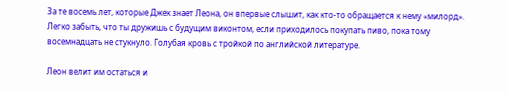За те восемь лет, которые Джек знает Леона, он впервые слышит, как кто-то обращается к нему «милорд». Легко забыть, что ты дружишь с будущим виконтом, если приходилось покупать пиво, пока тому восемнадцать не стукнуло. Голубая кровь с тройкой по английской литературе.

Леон велит им остаться и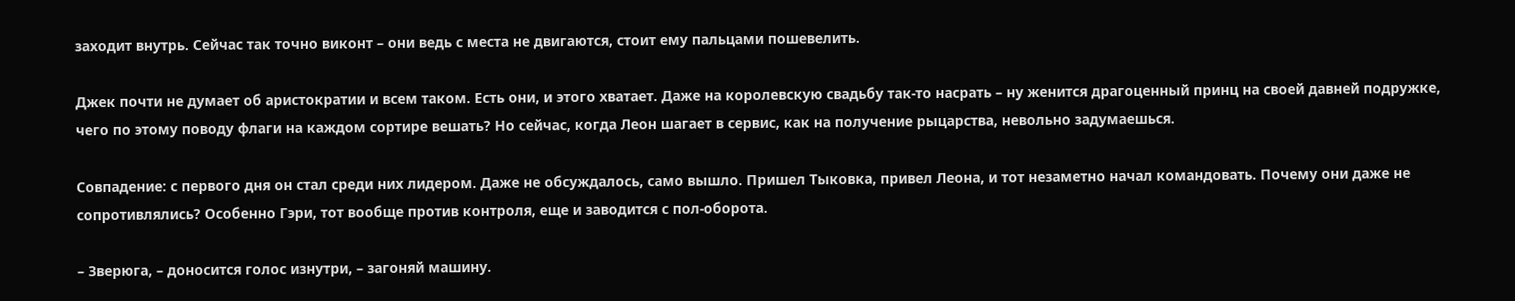заходит внутрь. Сейчас так точно виконт – они ведь с места не двигаются, стоит ему пальцами пошевелить.

Джек почти не думает об аристократии и всем таком. Есть они, и этого хватает. Даже на королевскую свадьбу так-то насрать – ну женится драгоценный принц на своей давней подружке, чего по этому поводу флаги на каждом сортире вешать? Но сейчас, когда Леон шагает в сервис, как на получение рыцарства, невольно задумаешься.

Совпадение: с первого дня он стал среди них лидером. Даже не обсуждалось, само вышло. Пришел Тыковка, привел Леона, и тот незаметно начал командовать. Почему они даже не сопротивлялись? Особенно Гэри, тот вообще против контроля, еще и заводится с пол-оборота.

– Зверюга, – доносится голос изнутри, – загоняй машину.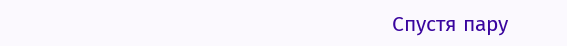Спустя пару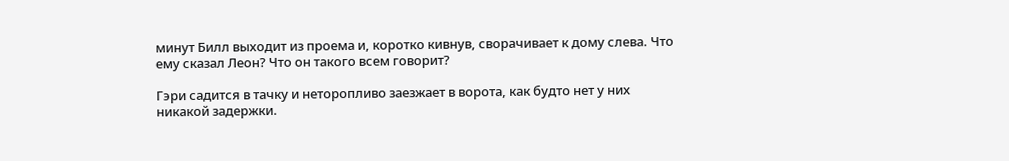минут Билл выходит из проема и, коротко кивнув, сворачивает к дому слева. Что ему сказал Леон? Что он такого всем говорит?

Гэри садится в тачку и неторопливо заезжает в ворота, как будто нет у них никакой задержки.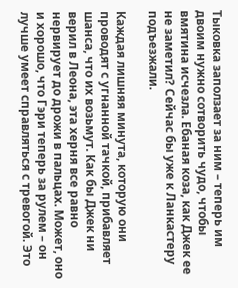Тыковка заползает за ним – теперь им двоим нужно сотворить чудо, чтобы вмятина исчезла. Ебаная коза, как Джек ее не заметил? Сейчас бы уже к Ланкастеру подъезжали.

Каждая лишняя минута, которую они проводят с угнанной тачкой, прибавляет шанса, что их возьмут. Как бы Джек ни верил в Леона, эта херня все равно нервирует до дрожи в пальцах. Может, оно и хорошо, что Гэри теперь за рулем – он лучше умеет справляться с тревогой. Это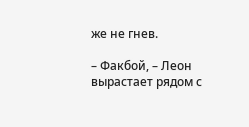же не гнев.

– Факбой, – Леон вырастает рядом с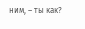ним, – ты как?